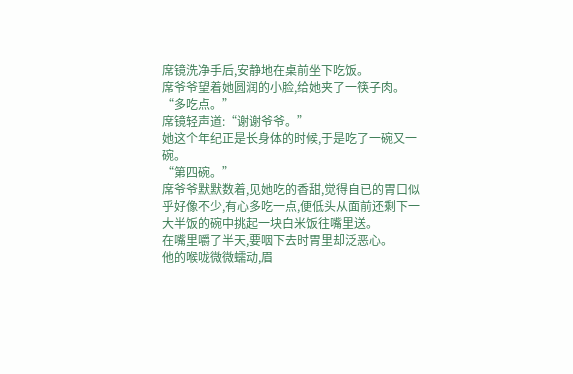席镜洗净手后,安静地在桌前坐下吃饭。
席爷爷望着她圆润的小脸,给她夹了一筷子肉。
“多吃点。”
席镜轻声道:“谢谢爷爷。”
她这个年纪正是长身体的时候,于是吃了一碗又一碗。
“第四碗。”
席爷爷默默数着,见她吃的香甜,觉得自已的胃口似乎好像不少,有心多吃一点,便低头从面前还剩下一大半饭的碗中挑起一块白米饭往嘴里送。
在嘴里嚼了半天,要咽下去时胃里却泛恶心。
他的喉咙微微蠕动,眉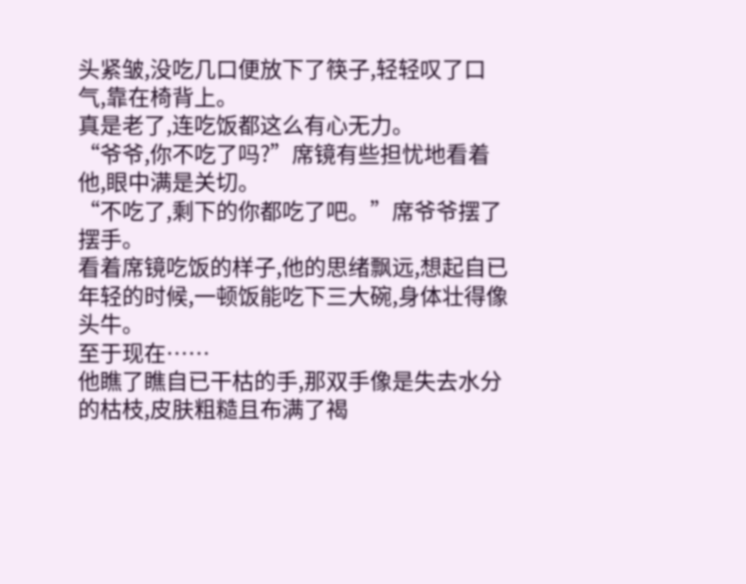头紧皱,没吃几口便放下了筷子,轻轻叹了口气,靠在椅背上。
真是老了,连吃饭都这么有心无力。
“爷爷,你不吃了吗?”席镜有些担忧地看着他,眼中满是关切。
“不吃了,剩下的你都吃了吧。”席爷爷摆了摆手。
看着席镜吃饭的样子,他的思绪飘远,想起自已年轻的时候,一顿饭能吃下三大碗,身体壮得像头牛。
至于现在……
他瞧了瞧自已干枯的手,那双手像是失去水分的枯枝,皮肤粗糙且布满了褐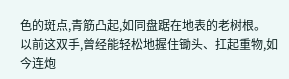色的斑点,青筋凸起,如同盘踞在地表的老树根。
以前这双手,曾经能轻松地握住锄头、扛起重物,如今连炮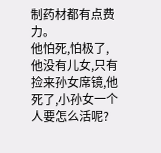制药材都有点费力。
他怕死,怕极了,他没有儿女,只有捡来孙女席镜,他死了,小孙女一个人要怎么活呢?